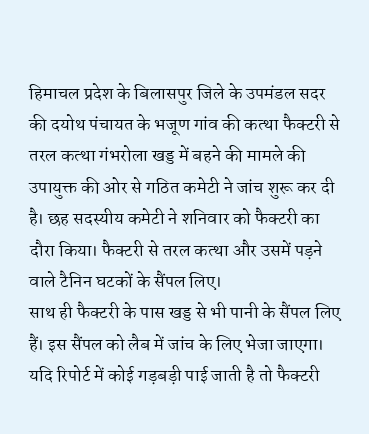हिमाचल प्रदेश के बिलासपुर जिले के उपमंडल सदर की दयोथ पंचायत के भजूण गांव की कत्था फैक्टरी से तरल कत्था गंभरोला खड्ड में बहने की मामले की उपायुक्त की ओर से गठित कमेटी ने जांच शुरू कर दी है। छह सदस्यीय कमेटी ने शनिवार को फैक्टरी का दौरा किया। फैक्टरी से तरल कत्था और उसमें पड़ने वाले टैनिन घटकों के सैंपल लिए।
साथ ही फैक्टरी के पास खड्ड से भी पानी के सैंपल लिए हैं। इस सैंपल को लैब में जांच के लिए भेजा जाएगा। यदि रिपोर्ट में कोई गड़बड़ी पाई जाती है तो फैक्टरी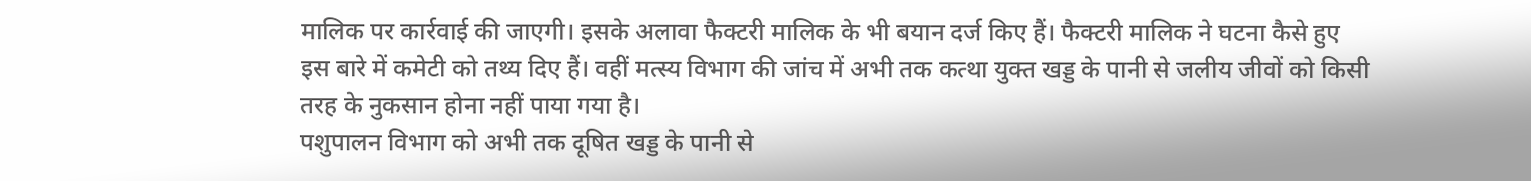मालिक पर कार्रवाई की जाएगी। इसके अलावा फैक्टरी मालिक के भी बयान दर्ज किए हैं। फैक्टरी मालिक ने घटना कैसे हुए इस बारे में कमेटी को तथ्य दिए हैं। वहीं मत्स्य विभाग की जांच में अभी तक कत्था युक्त खड्ड के पानी से जलीय जीवों को किसी तरह के नुकसान होना नहीं पाया गया है।
पशुपालन विभाग को अभी तक दूषित खड्ड के पानी से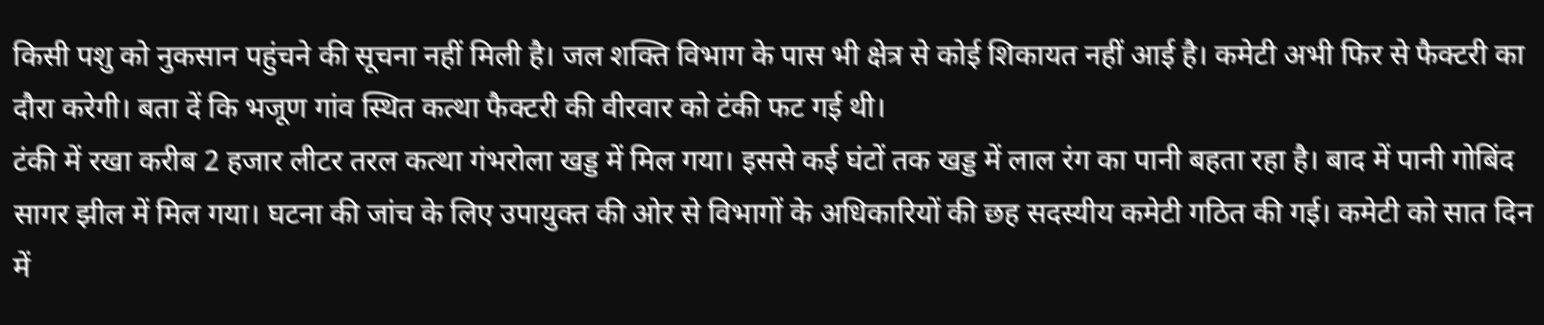किसी पशु को नुकसान पहुंचने की सूचना नहीं मिली है। जल शक्ति विभाग के पास भी क्षेत्र से कोई शिकायत नहीं आई है। कमेटी अभी फिर से फैक्टरी का दौरा करेगी। बता दें कि भजूण गांव स्थित कत्था फैक्टरी की वीरवार को टंकी फट गई थी।
टंकी में रखा करीब 2 हजार लीटर तरल कत्था गंभरोला खड्ड में मिल गया। इससे कई घंटों तक खड्ड में लाल रंग का पानी बहता रहा है। बाद में पानी गोबिंद सागर झील में मिल गया। घटना की जांच के लिए उपायुक्त की ओर से विभागों के अधिकारियों की छह सदस्यीय कमेटी गठित की गई। कमेटी को सात दिन में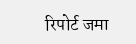रिपोर्ट जमा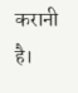करानी है।